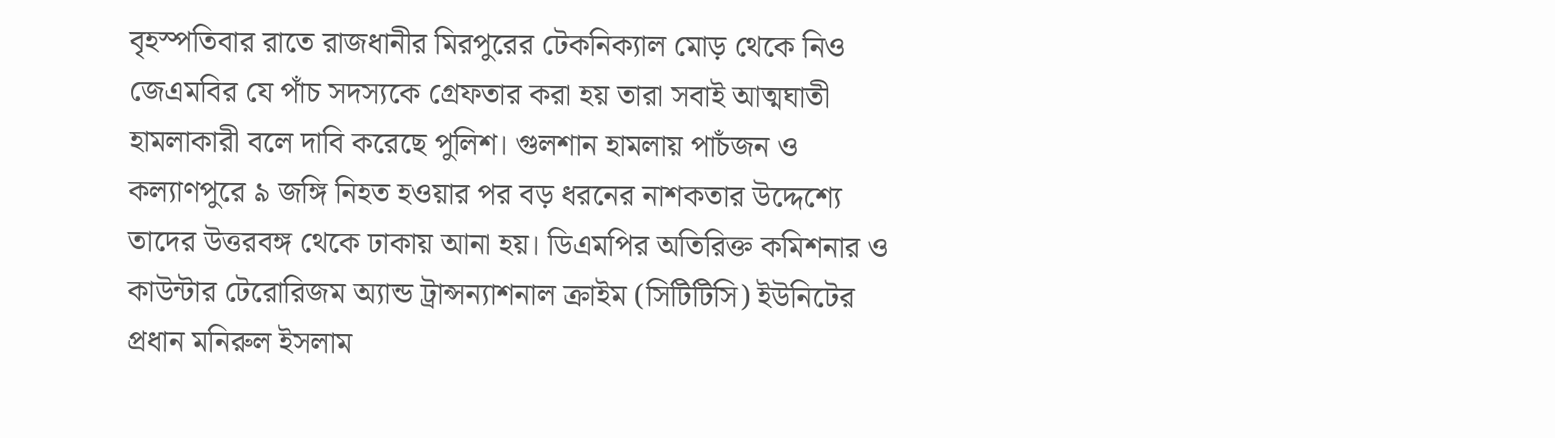বৃহস্পতিবার রাতে রাজধানীর মিরপুরের টেকনিক্যাল মোড় থেকে নিও জেএমবির যে পাঁচ সদস্যকে গ্রেফতার করা হয় তারা সবাই আত্মঘাতী হামলাকারী বলে দাবি করেছে পুলিশ। গুলশান হামলায় পাচঁজন ও কল্যাণপুরে ৯ জঙ্গি নিহত হওয়ার পর বড় ধরনের নাশকতার উদ্দেশ্যে তাদের উত্তরবঙ্গ থেকে ঢাকায় আনা হয়। ডিএমপির অতিরিক্ত কমিশনার ও কাউন্টার টেরোরিজম অ্যান্ড ট্রান্সন্যাশনাল ক্রাইম (সিটিটিসি) ইউনিটের প্রধান মনিরুল ইসলাম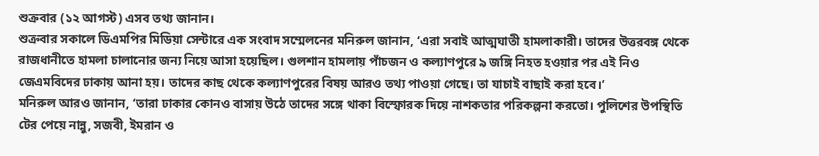শুক্রবার (১২ আগস্ট) এসব তথ্য জানান।
শুক্রবার সকালে ডিএমপির মিডিয়া সেন্টারে এক সংবাদ সম্মেলনের মনিরুল জানান, ‘এরা সবাই আত্মঘাতী হামলাকারী। তাদের উত্তরবঙ্গ থেকে রাজধানীতে হামলা চালানোর জন্য নিয়ে আসা হয়েছিল। গুলশান হামলায় পাঁচজন ও কল্যাণপুরে ৯ জঙ্গি নিহত হওয়ার পর এই নিও জেএমবিদের ঢাকায় আনা হয়। তাদের কাছ থেকে কল্যাণপুরের বিষয় আরও তথ্য পাওয়া গেছে। তা যাচাই বাছাই করা হবে।’
মনিরুল আরও জানান, ‘তারা ঢাকার কোনও বাসায় উঠে তাদের সঙ্গে থাকা বিস্ফোরক দিয়ে নাশকতার পরিকল্পনা করতো। পুলিশের উপস্থিতি টের পেয়ে নান্নু, সজবী, ইমরান ও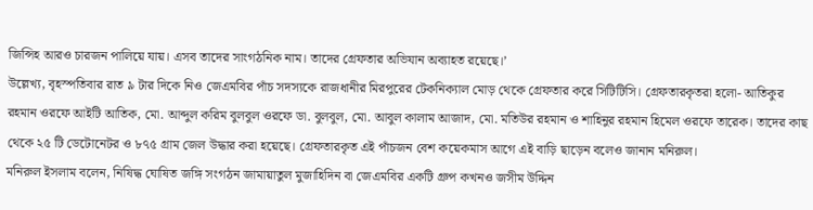জিন্সিহ আরও চারজন পালিয়ে যায়। এসব তাদের সাংগঠনিক নাম। তাদের গ্রেফতার অভিযান অব্যাহত রয়েছে।’
উল্লেখ্য, বৃহস্পতিবার রাত ৯ টার দিকে নিও জেএমবির পাঁচ সদস্যকে রাজধানীর মিরপুরের টেকনিক্যাল মোড় থেকে গ্রেফতার করে সিটিটিসি। গ্রেফতারকৃতরা হলো- আতিকুর রহমান ওরফে আইটি আতিক, মো. আব্দুল করিম বুলবুল ওরফে ডা. বুলবুল, মো. আবুল কালাম আজাদ, মো. মতিউর রহমান ও শাহিনুর রহমান হিমেল ওরফে তারেক। তাদের কাছ থেকে ২৫ টি ডেটোনেটর ও ৮৭৫ গ্রাম জেল উদ্ধার করা হয়েছে। গ্রেফতারকৃত এই পাঁচজন বেশ কয়েকমাস আগে এই বাড়ি ছাড়েন বলেও জানান মনিরুল।
মনিরুল ইসলাম বলেন, নিষিদ্ধ ঘোষিত জঙ্গি সংগঠন জামায়াতুল মুজাহিদিন বা জেএমবির একটি গ্রুপ কখনও জসীম উদ্দিন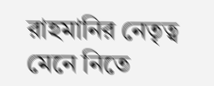রাহমানির নেতৃত্ব মেনে নিতে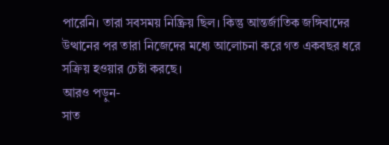পারেনি। তারা সবসময় নিষ্ক্রিয় ছিল। কিন্তু আন্তর্জাতিক জঙ্গিবাদের উত্থানের পর তারা নিজেদের মধ্যে আলোচনা করে গত একবছর ধরে সক্রিয় হওয়ার চেষ্টা করছে।
আরও পড়ুন-
সাত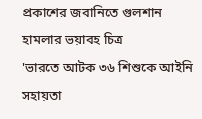প্রকাশের জবানিতে গুলশান হামলার ভয়াবহ চিত্র
'ভারতে আটক ৩৬ শিশুকে আইনি সহায়তা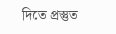দিতে প্রস্তুত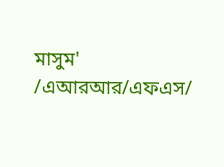মাসুম'
/এআরআর/এফএস/